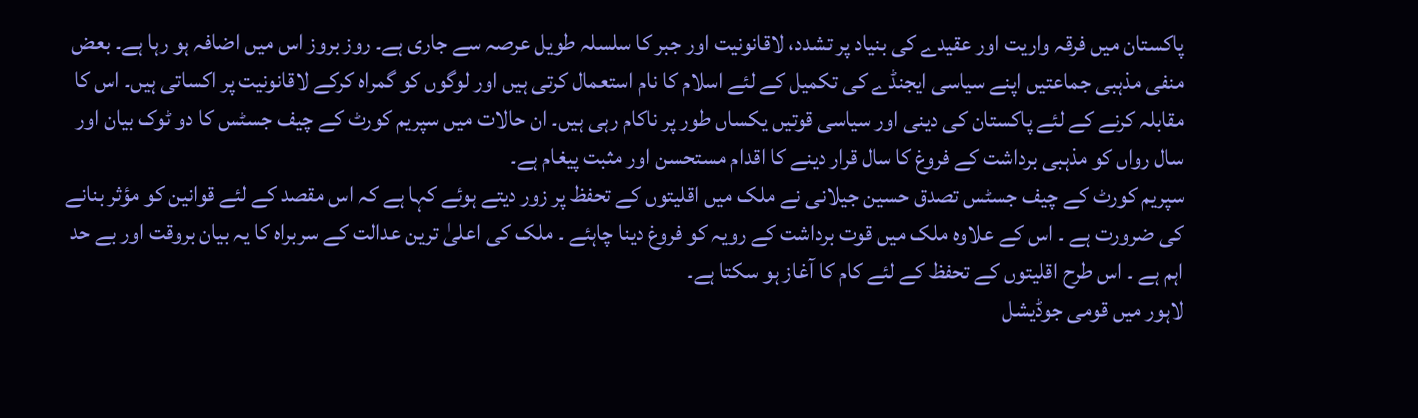پاکستان میں فرقہ واریت اور عقیدے کی بنیاد پر تشدد، لاقانونیت اور جبر کا سلسلہ طویل عرصہ سے جاری ہے۔ روز بروز اس میں اضافہ ہو رہا ہے۔ بعض منفی مذہبی جماعتیں اپنے سیاسی ایجنڈے کی تکمیل کے لئے اسلام کا نام استعمال کرتی ہیں اور لوگوں کو گمراہ کرکے لاقانونیت پر اکساتی ہیں۔ اس کا مقابلہ کرنے کے لئے پاکستان کی دینی اور سیاسی قوتیں یکساں طور پر ناکام رہی ہیں۔ ان حالات میں سپریم کورٹ کے چیف جسٹس کا دو ٹوک بیان اور سال رواں کو مذہبی برداشت کے فروغ کا سال قرار دینے کا اقدام مستحسن اور مثبت پیغام ہے۔
سپریم کورٹ کے چیف جسٹس تصدق حسین جیلانی نے ملک میں اقلیتوں کے تحفظ پر زور دیتے ہوئے کہا ہے کہ اس مقصد کے لئے قوانین کو مؤثر بنانے کی ضرورت ہے ۔ اس کے علاوہ ملک میں قوت برداشت کے رویہ کو فروغ دینا چاہئے ۔ ملک کی اعلیٰ ترین عدالت کے سربراہ کا یہ بیان بروقت اور بے حد اہم ہے ۔ اس طرح اقلیتوں کے تحفظ کے لئے کام کا آغاز ہو سکتا ہے۔
لاہور میں قومی جوڈیشل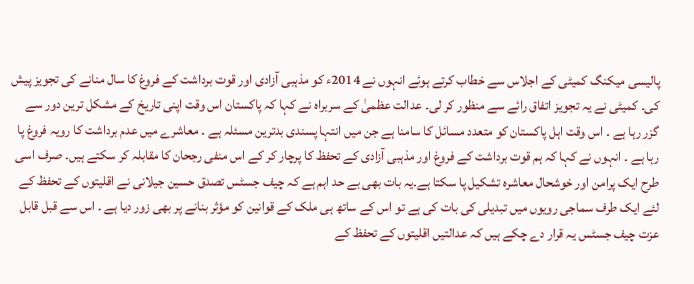پالیسی میکنگ کمیٹی کے اجلاس سے خطاب کرتے ہوئے انہوں نے 2014ء کو مذہبی آزادی اور قوت برداشت کے فروغ کا سال منانے کی تجویز پیش کی۔ کمیٹی نے یہ تجویز اتفاق رائے سے منظور کر لی۔ عدالت عظمیٰ کے سربراہ نے کہا کہ پاکستان اس وقت اپنی تاریخ کے مشکل ترین دور سے گزر رہا ہے ۔ اس وقت اہل پاکستان کو متعدد مسائل کا سامنا ہے جن میں انتہا پسندی بدترین مسئلہ ہے ۔ معاشرے میں عدم برداشت کا رویہ فروغ پا رہا ہے ۔ انہوں نے کہا کہ ہم قوت برداشت کے فروغ اور مذہبی آزادی کے تحفظ کا پرچار کر کے اس منفی رجحان کا مقابلہ کر سکتے ہیں۔ صرف اسی طرح ایک پرامن اور خوشحال معاشرہ تشکیل پا سکتا ہے۔یہ بات بھی بے حد اہم ہے کہ چیف جسٹس تصدق حسین جیلانی نے اقلیتوں کے تحفظ کے لئے ایک طرف سماجی رویوں میں تبدیلی کی بات کی ہے تو اس کے ساتھ ہی ملک کے قوانین کو مؤثر بنانے پر بھی زور دیا ہے ۔ اس سے قبل قابل عزت چیف جسٹس یہ قرار دے چکے ہیں کہ عدالتیں اقلیتوں کے تحفظ کے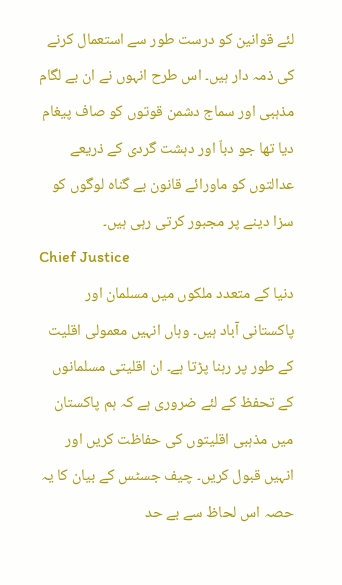لئے قوانین کو درست طور سے استعمال کرنے کی ذمہ دار ہیں۔ اس طرح انہوں نے ان بے لگام مذہبی اور سماج دشمن قوتوں کو صاف پیغام دیا تھا جو دباّ اور دہشت گردی کے ذریعے عدالتوں کو ماورائے قانون بے گناہ لوگوں کو سزا دینے پر مجبور کرتی رہی ہیں۔
Chief Justice
دنیا کے متعدد ملکوں میں مسلمان اور پاکستانی آباد ہیں۔ وہاں انہیں معمولی اقلیت کے طور پر رہنا پڑتا ہے۔ ان اقلیتی مسلمانوں کے تحفظ کے لئے ضروری ہے کہ ہم پاکستان میں مذہبی اقلیتوں کی حفاظت کریں اور انہیں قبول کریں۔ چیف جسٹس کے بیان کا یہ حصہ اس لحاظ سے بے حد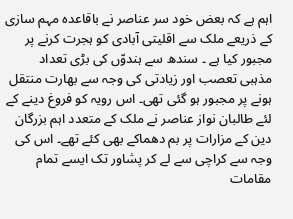اہم ہے کہ بعض خود سر عناصر نے باقاعدہ مہم سازی کے ذریعے ملک سے اقلیتی آبادی کو ہجرت کرنے پر مجبور کیا ہے ۔ سندھ سے ہندوّں کی بڑی تعداد مذہبی تعصب اور زیادتی کی وجہ سے بھارت منتقل ہونے پر مجبور ہو گئی تھی۔ اس رویہ کو فروغ دینے کے لئے طالبان نواز عناصر نے ملک کے متعدد اہم بزرگان دین کے مزارات پر بم دھماکے بھی کئے تھے۔ اس کی وجہ سے کراچی سے لے کر پشاور تک ایسے تمام مقامات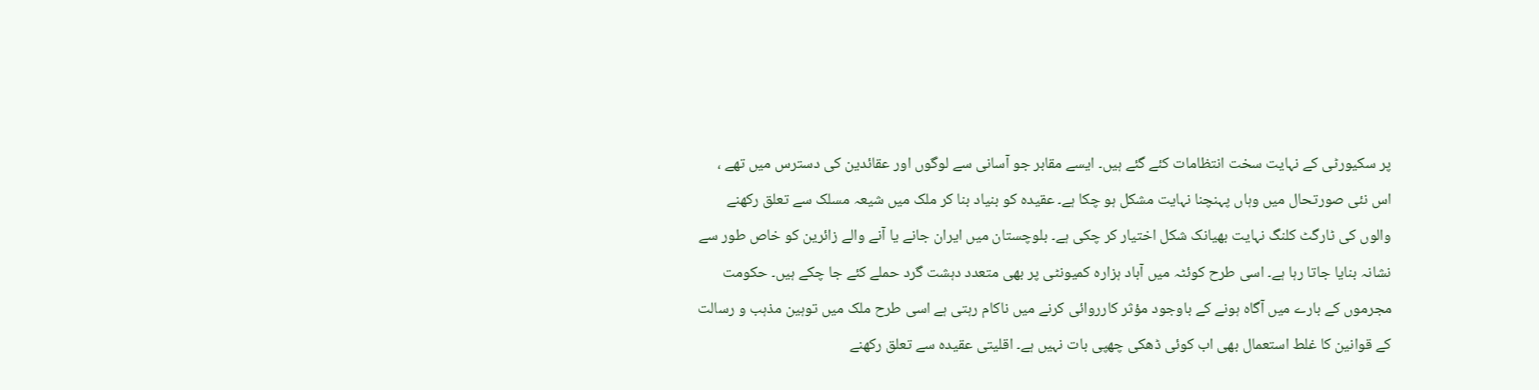پر سکیورٹی کے نہایت سخت انتظامات کئے گئے ہیں۔ ایسے مقابر جو آسانی سے لوگوں اور عقائدین کی دسترس میں تھے ، اس نئی صورتحال میں وہاں پہنچنا نہایت مشکل ہو چکا ہے۔ عقیدہ کو بنیاد بنا کر ملک میں شیعہ مسلک سے تعلق رکھنے والوں کی ٹارگٹ کلنگ نہایت بھیانک شکل اختیار کر چکی ہے۔ بلوچستان میں ایران جانے یا آنے والے زائرین کو خاص طور سے نشانہ بنایا جاتا رہا ہے۔ اسی طرح کوئٹہ میں آباد ہزارہ کمیونٹی پر بھی متعدد دہشت گرد حملے کئے جا چکے ہیں۔ حکومت مجرموں کے بارے میں آگاہ ہونے کے باوجود مؤثر کارروائی کرنے میں ناکام رہتی ہے اسی طرح ملک میں توہین مذہب و رسالت کے قوانین کا غلط استعمال بھی اب کوئی ڈھکی چھپی بات نہیں ہے۔ اقلیتی عقیدہ سے تعلق رکھنے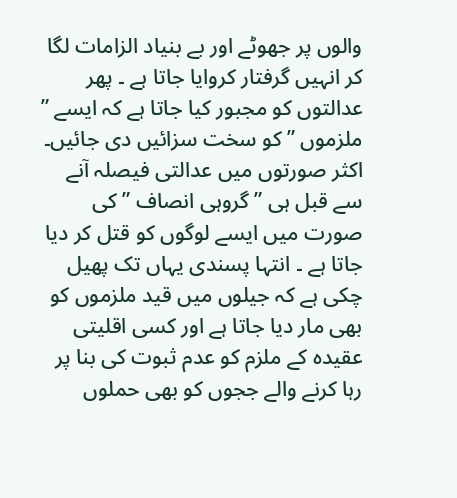والوں پر جھوٹے اور بے بنیاد الزامات لگا کر انہیں گرفتار کروایا جاتا ہے ۔ پھر عدالتوں کو مجبور کیا جاتا ہے کہ ایسے ” ملزموں ” کو سخت سزائیں دی جائیں۔ اکثر صورتوں میں عدالتی فیصلہ آنے سے قبل ہی ” گروہی انصاف ” کی صورت میں ایسے لوگوں کو قتل کر دیا جاتا ہے ۔ انتہا پسندی یہاں تک پھیل چکی ہے کہ جیلوں میں قید ملزموں کو بھی مار دیا جاتا ہے اور کسی اقلیتی عقیدہ کے ملزم کو عدم ثبوت کی بنا پر رہا کرنے والے ججوں کو بھی حملوں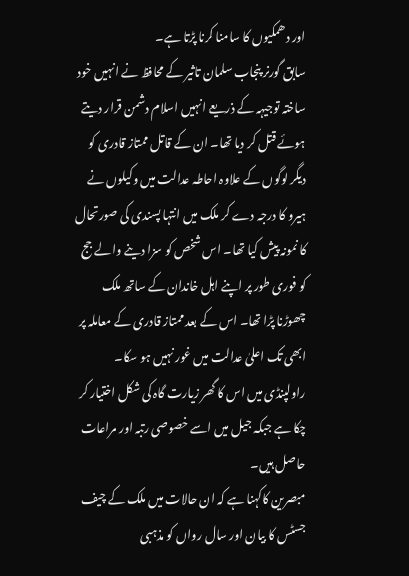اور دھمکیوں کا سامنا کرنا پڑتا ہے۔
سابق گورنر پنجاب سلمان تاثیر کے محافظ نے انہیں خود ساختہ توجیہہ کے ذریعے انہیں اسلام دشمن قرار دیتے ہوئے قتل کر دیا تھا۔ ان کے قاتل ممتاز قادری کو دیگر لوگوں کے علاوہ احاطہ عدالت میں وکیلوں نے ہیرو کا درجہ دے کر ملک میں انتہا پسندی کی صورتحال کا نمونہ پیش کیا تھا۔ اس شخص کو سزا دینے والے جج کو فوری طور پر اپنے اہل خاندان کے ساتھ ملک چھوڑنا پڑا تھا۔ اس کے بعد ممتاز قادری کے معاملہ پر ابھی تک اعلیٰ عدالت میں غور نہیں ہو سکا۔ راولپنڈی میں اس کا گھر زیارت گاہ کی شکل اختیار کر چکا ہے جبکہ جیل میں اسے خصوصی رتبہ اور مراعات حاصل ہیں۔
مبصرین کاکہنا ہے کہ ان حالات میں ملک کے چیف جسٹس کا بیان اور سال رواں کو مذہبی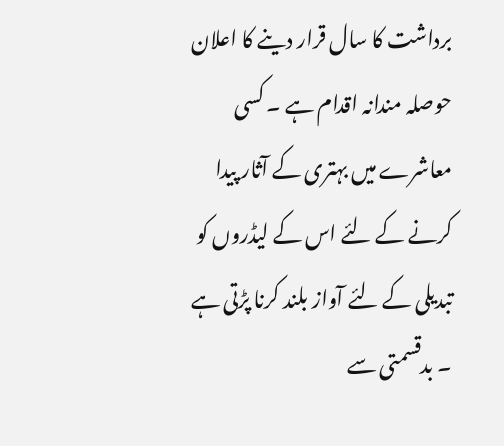برداشت کا سال قرار دینے کا اعلان حوصلہ مندانہ اقدام ہے ۔ کسی معاشرے میں بہتری کے آثار پیدا کرنے کے لئے اس کے لیڈروں کو تبدیلی کے لئے آواز بلند کرنا پڑتی ہے ۔ بدقسمتی سے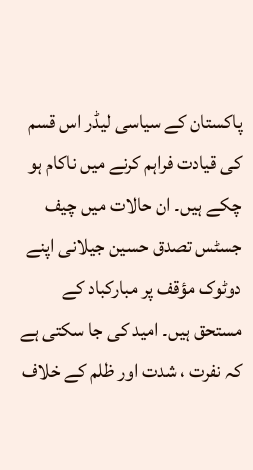پاکستان کے سیاسی لیڈر اس قسم کی قیادت فراہم کرنے میں ناکام ہو چکے ہیں۔ ان حالات میں چیف جسٹس تصدق حسین جیلانی اپنے دوٹوک مؤقف پر مبارکباد کے مستحق ہیں۔ امید کی جا سکتی ہے کہ نفرت ، شدت اور ظلم کے خلاف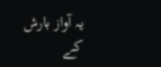یہ آواز بارش کے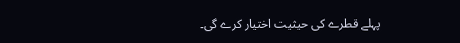پہلے قطرے کی حیثیت اختیار کرے گی۔